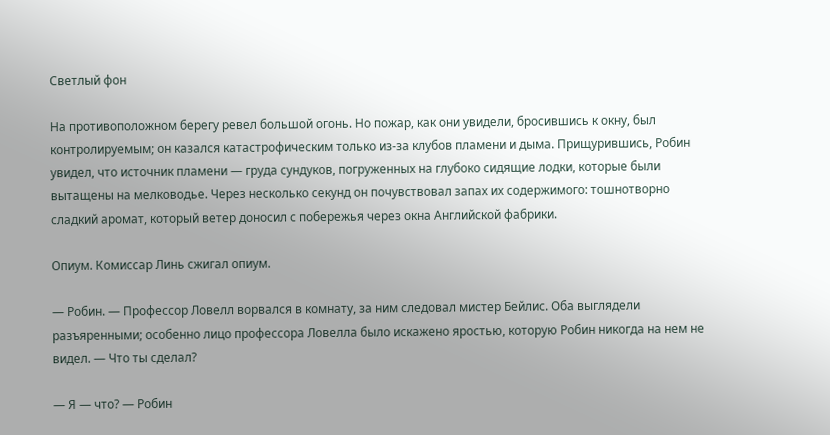Светлый фон

На противоположном берегу ревел большой огонь. Но пожар, как они увидели, бросившись к окну, был контролируемым; он казался катастрофическим только из-за клубов пламени и дыма. Прищурившись, Робин увидел, что источник пламени — груда сундуков, погруженных на глубоко сидящие лодки, которые были вытащены на мелководье. Через несколько секунд он почувствовал запах их содержимого: тошнотворно сладкий аромат, который ветер доносил с побережья через окна Английской фабрики.

Опиум. Комиссар Линь сжигал опиум.

— Робин. — Профессор Ловелл ворвался в комнату, за ним следовал мистер Бейлис. Оба выглядели разъяренными; особенно лицо профессора Ловелла было искажено яростью, которую Робин никогда на нем не видел. — Что ты сделал?

— Я — что? — Робин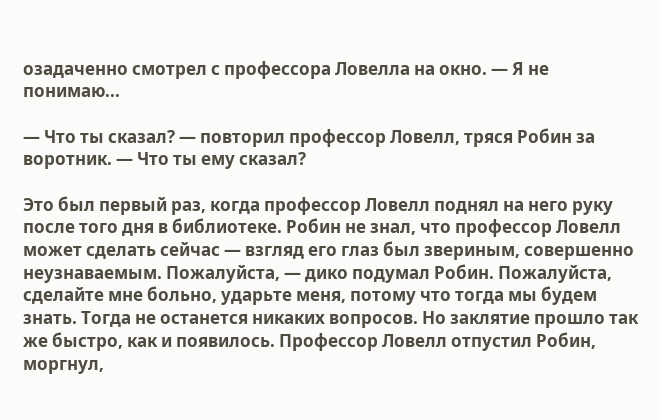озадаченно смотрел с профессора Ловелла на окно. — Я не понимаю...

— Что ты сказал? — повторил профессор Ловелл, тряся Робин за воротник. — Что ты ему сказал?

Это был первый раз, когда профессор Ловелл поднял на него руку после того дня в библиотеке. Робин не знал, что профессор Ловелл может сделать сейчас — взгляд его глаз был звериным, совершенно неузнаваемым. Пожалуйста, — дико подумал Робин. Пожалуйста, сделайте мне больно, ударьте меня, потому что тогда мы будем знать. Тогда не останется никаких вопросов. Но заклятие прошло так же быстро, как и появилось. Профессор Ловелл отпустил Робин, моргнул,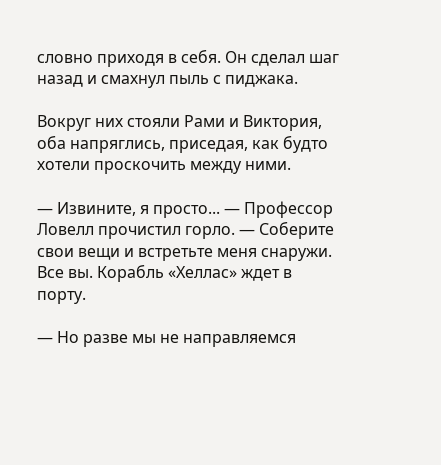словно приходя в себя. Он сделал шаг назад и смахнул пыль с пиджака.

Вокруг них стояли Рами и Виктория, оба напряглись, приседая, как будто хотели проскочить между ними.

— Извините, я просто... — Профессор Ловелл прочистил горло. — Соберите свои вещи и встретьте меня снаружи. Все вы. Корабль «Хеллас» ждет в порту.

— Но разве мы не направляемся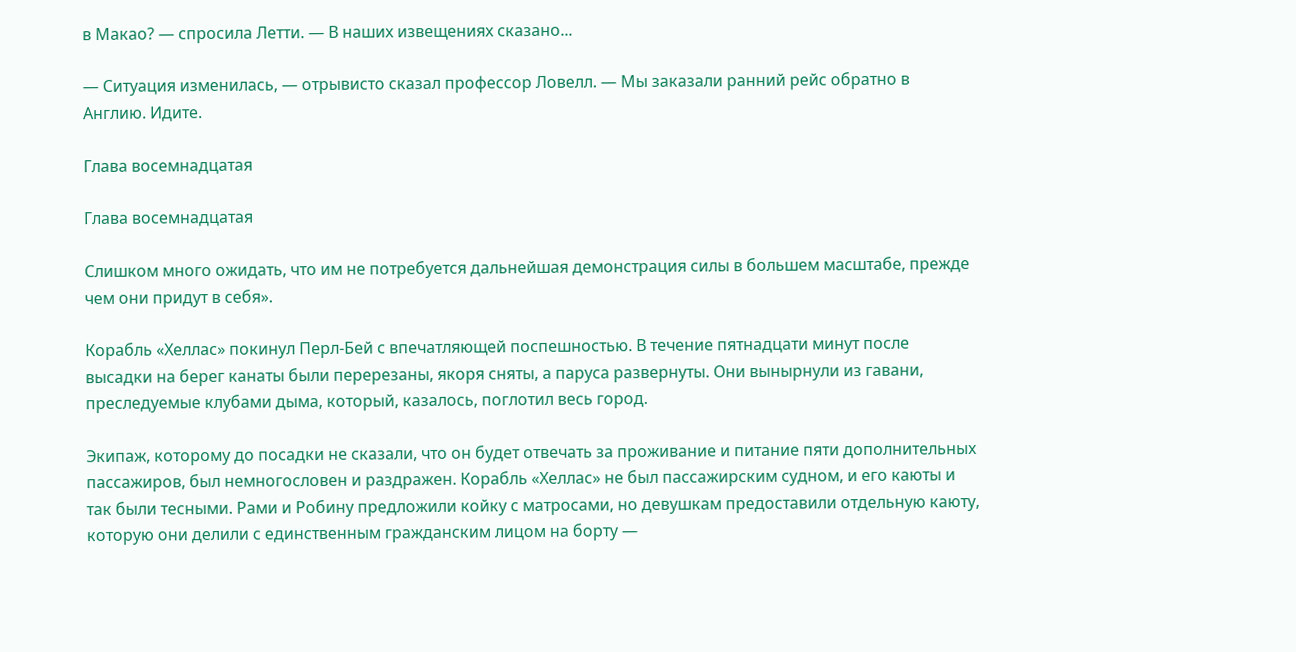в Макао? — спросила Летти. — В наших извещениях сказано...

— Ситуация изменилась, — отрывисто сказал профессор Ловелл. — Мы заказали ранний рейс обратно в Англию. Идите.

Глава восемнадцатая

Глава восемнадцатая

Слишком много ожидать, что им не потребуется дальнейшая демонстрация силы в большем масштабе, прежде чем они придут в себя».

Корабль «Хеллас» покинул Перл-Бей с впечатляющей поспешностью. В течение пятнадцати минут после высадки на берег канаты были перерезаны, якоря сняты, а паруса развернуты. Они вынырнули из гавани, преследуемые клубами дыма, который, казалось, поглотил весь город.

Экипаж, которому до посадки не сказали, что он будет отвечать за проживание и питание пяти дополнительных пассажиров, был немногословен и раздражен. Корабль «Хеллас» не был пассажирским судном, и его каюты и так были тесными. Рами и Робину предложили койку с матросами, но девушкам предоставили отдельную каюту, которую они делили с единственным гражданским лицом на борту —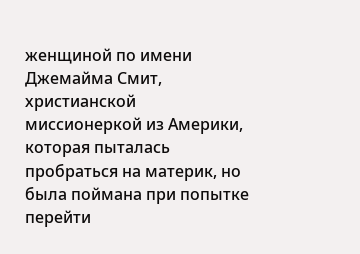женщиной по имени Джемайма Смит, христианской миссионеркой из Америки, которая пыталась пробраться на материк, но была поймана при попытке перейти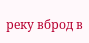реку вброд в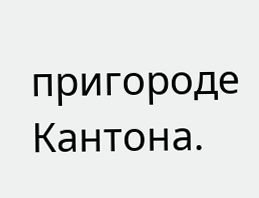пригороде Кантона.